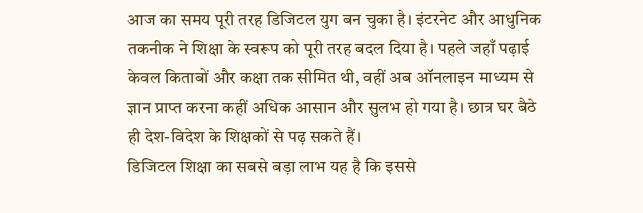आज का समय पूरी तरह डिजिटल युग बन चुका है। इंटरनेट और आधुनिक तकनीक ने शिक्षा के स्वरूप को पूरी तरह बदल दिया है। पहले जहाँ पढ़ाई केवल किताबों और कक्षा तक सीमित थी, वहीं अब ऑनलाइन माध्यम से ज्ञान प्राप्त करना कहीं अधिक आसान और सुलभ हो गया है। छात्र घर बैठे ही देश-विदेश के शिक्षकों से पढ़ सकते हैं।
डिजिटल शिक्षा का सबसे बड़ा लाभ यह है कि इससे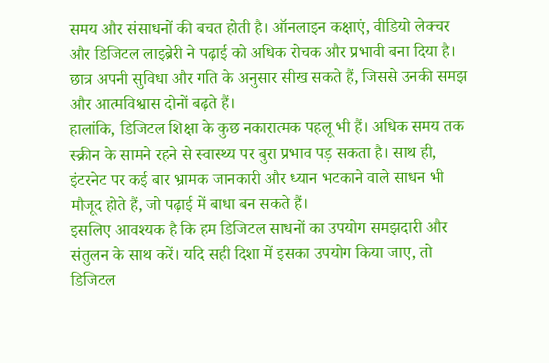समय और संसाधनों की बचत होती है। ऑनलाइन कक्षाएं, वीडियो लेक्चर और डिजिटल लाइब्रेरी ने पढ़ाई को अधिक रोचक और प्रभावी बना दिया है। छात्र अपनी सुविधा और गति के अनुसार सीख सकते हैं, जिससे उनकी समझ और आत्मविश्वास दोनों बढ़ते हैं।
हालांकि, डिजिटल शिक्षा के कुछ नकारात्मक पहलू भी हैं। अधिक समय तक स्क्रीन के सामने रहने से स्वास्थ्य पर बुरा प्रभाव पड़ सकता है। साथ ही, इंटरनेट पर कई बार भ्रामक जानकारी और ध्यान भटकाने वाले साधन भी मौजूद होते हैं, जो पढ़ाई में बाधा बन सकते हैं।
इसलिए आवश्यक है कि हम डिजिटल साधनों का उपयोग समझदारी और संतुलन के साथ करें। यदि सही दिशा में इसका उपयोग किया जाए, तो डिजिटल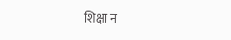शिक्षा न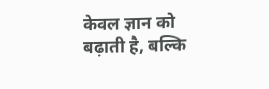केवल ज्ञान को बढ़ाती है, बल्कि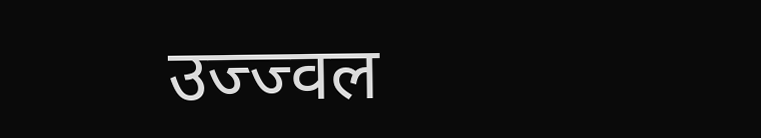उज्ज्वल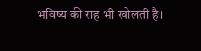भविष्य की राह भी खोलती है।